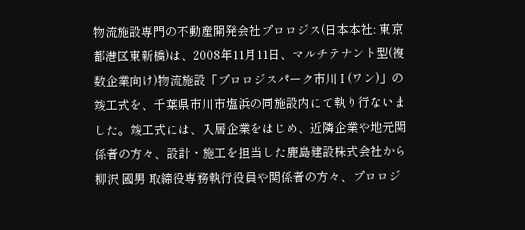物流施設専門の不動産開発会社プロロジス(日本本社: 東京都港区東新橋)は、2008年11月11日、マルチテナント型(複数企業向け)物流施設「プロロジスパーク市川 I (ワン)」の竣工式を、千葉県市川市塩浜の同施設内にて執り行ないました。竣工式には、入居企業をはじめ、近隣企業や地元関係者の方々、設計・施工を担当した鹿島建設株式会社から柳沢 國男 取締役専務執行役員や関係者の方々、プロロジ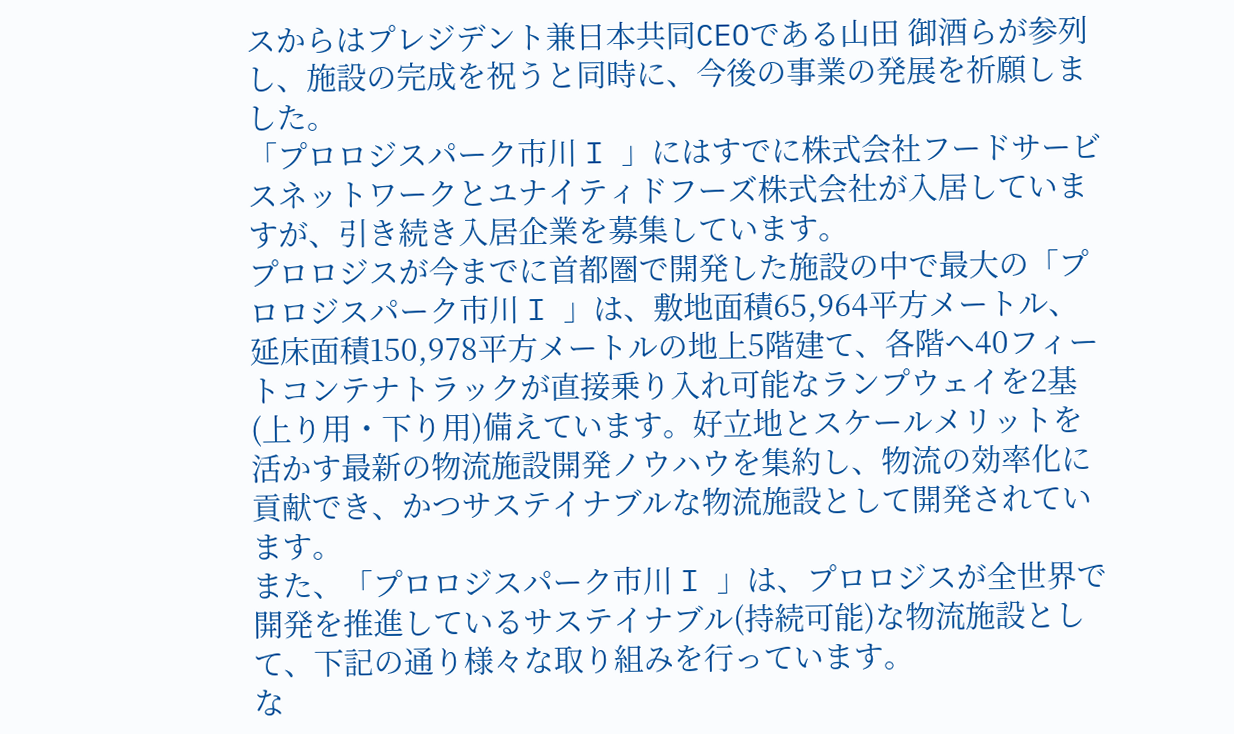スからはプレジデント兼日本共同CEOである山田 御酒らが参列し、施設の完成を祝うと同時に、今後の事業の発展を祈願しました。
「プロロジスパーク市川 I 」にはすでに株式会社フードサービスネットワークとユナイティドフーズ株式会社が入居していますが、引き続き入居企業を募集しています。
プロロジスが今までに首都圏で開発した施設の中で最大の「プロロジスパーク市川 I 」は、敷地面積65,964平方メートル、延床面積150,978平方メートルの地上5階建て、各階へ40フィートコンテナトラックが直接乗り入れ可能なランプウェイを2基(上り用・下り用)備えています。好立地とスケールメリットを活かす最新の物流施設開発ノウハウを集約し、物流の効率化に貢献でき、かつサステイナブルな物流施設として開発されています。
また、「プロロジスパーク市川 I 」は、プロロジスが全世界で開発を推進しているサステイナブル(持続可能)な物流施設として、下記の通り様々な取り組みを行っています。
な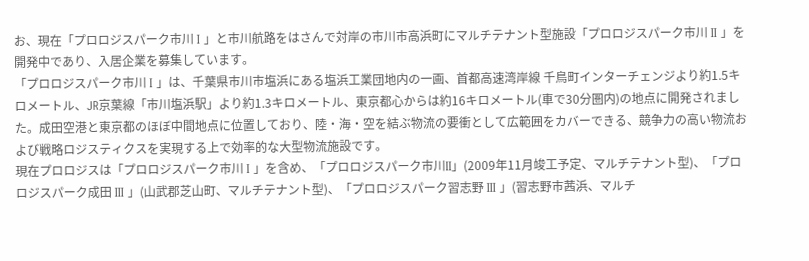お、現在「プロロジスパーク市川 I 」と市川航路をはさんで対岸の市川市高浜町にマルチテナント型施設「プロロジスパーク市川 II 」を開発中であり、入居企業を募集しています。
「プロロジスパーク市川 I 」は、千葉県市川市塩浜にある塩浜工業団地内の一画、首都高速湾岸線 千鳥町インターチェンジより約1.5キロメートル、JR京葉線「市川塩浜駅」より約1.3キロメートル、東京都心からは約16キロメートル(車で30分圏内)の地点に開発されました。成田空港と東京都のほぼ中間地点に位置しており、陸・海・空を結ぶ物流の要衝として広範囲をカバーできる、競争力の高い物流および戦略ロジスティクスを実現する上で効率的な大型物流施設です。
現在プロロジスは「プロロジスパーク市川 I 」を含め、「プロロジスパーク市川II」(2009年11月竣工予定、マルチテナント型)、「プロロジスパーク成田 III 」(山武郡芝山町、マルチテナント型)、「プロロジスパーク習志野 III 」(習志野市茜浜、マルチ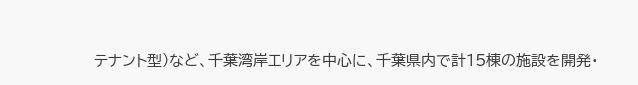テナント型)など、千葉湾岸エリアを中心に、千葉県内で計15棟の施設を開発・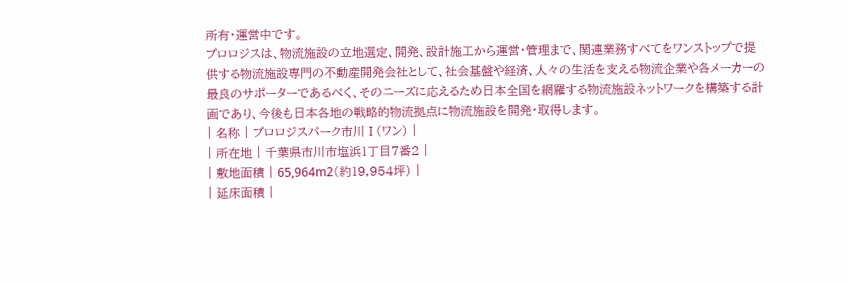所有・運営中です。
プロロジスは、物流施設の立地選定、開発、設計施工から運営・管理まで、関連業務すべてをワンストップで提供する物流施設専門の不動産開発会社として、社会基盤や経済、人々の生活を支える物流企業や各メーカーの最良のサポーターであるべく、そのニーズに応えるため日本全国を網羅する物流施設ネットワークを構築する計画であり、今後も日本各地の戦略的物流拠点に物流施設を開発・取得します。
| 名称 | プロロジスパーク市川 I (ワン) |
| 所在地 | 千葉県市川市塩浜1丁目7番2 |
| 敷地面積 | 65,964m2(約19,954坪) |
| 延床面積 |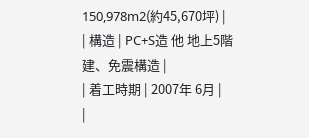150,978m2(約45,670坪) |
| 構造 | PC+S造 他 地上5階建、免震構造 |
| 着工時期 | 2007年 6月 |
|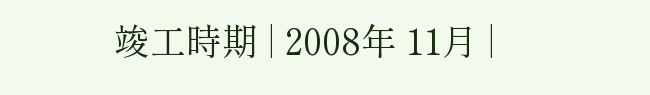竣工時期 | 2008年 11月 |